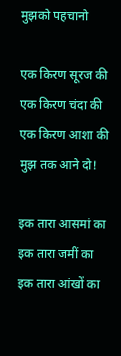मुझको पहचानो

एक किरण सूरज की
एक किरण चंदा की
एक किरण आशा की
मुझ तक आने दो!

इक तारा आसमां का
इक तारा जमीं का
इक तारा आंखों का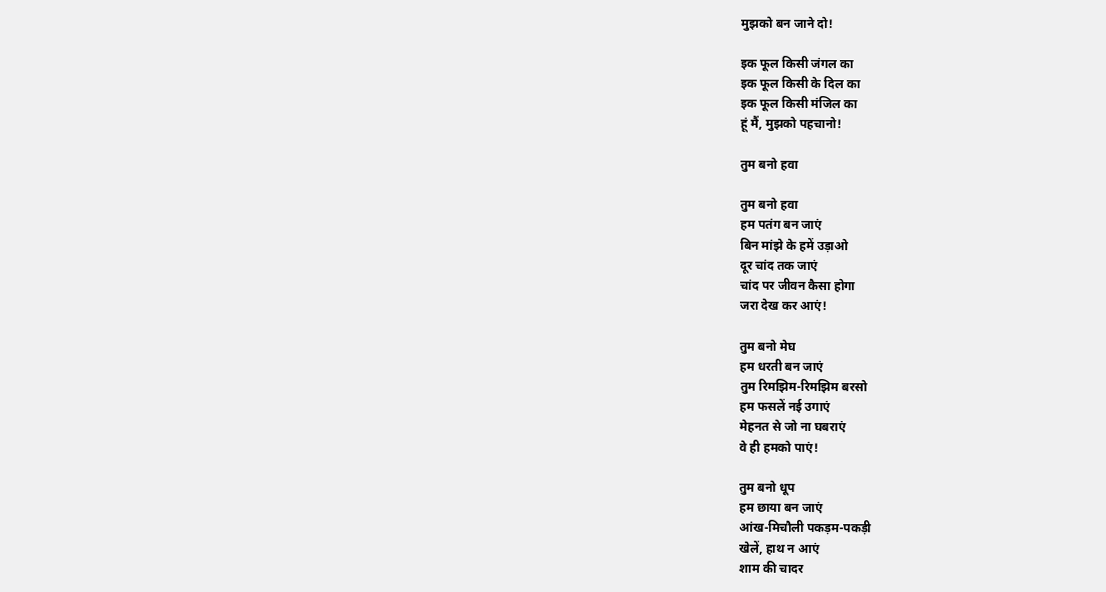मुझको बन जाने दो!

इक फूल किसी जंगल का
इक फूल किसी के दिल का
इक फूल किसी मंजिल का
हूं मैं, मुझको पहचानो!

तुम बनो हवा

तुम बनो हवा
हम पतंग बन जाएं
बिन मांझे के हमें उड़ाओ
दूर चांद तक जाएं
चांद पर जीवन कैसा होगा
जरा देख कर आएं!

तुम बनो मेघ
हम धरती बन जाएं
तुम रिमझिम-रिमझिम बरसो
हम फसलें नई उगाएं
मेहनत से जो ना घबराएं
वे ही हमको पाएं!

तुम बनो धूप
हम छाया बन जाएं
आंख-मिचौली पकड़म-पकड़ी
खेलें, हाथ न आएं
शाम की चादर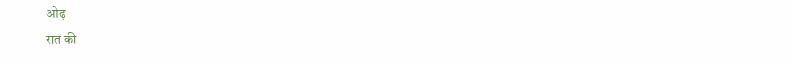ओढ़
रात की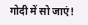गोदी में सो जाएं!